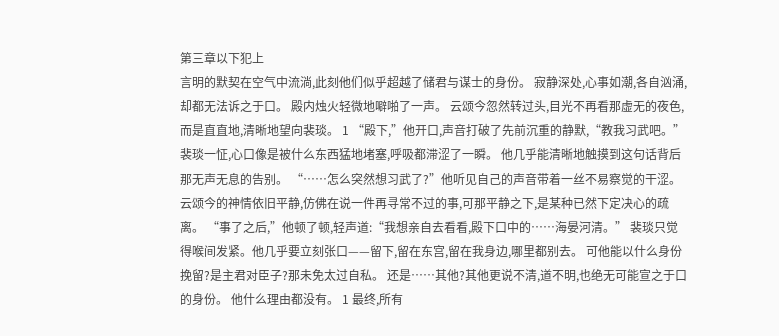第三章以下犯上
言明的默契在空气中流淌,此刻他们似乎超越了储君与谋士的身份。 寂静深处,心事如潮,各自汹涌,却都无法诉之于口。 殿内烛火轻微地噼啪了一声。 云颂今忽然转过头,目光不再看那虚无的夜色,而是直直地,清晰地望向裴琰。 1 “殿下,”他开口,声音打破了先前沉重的静默,“教我习武吧。” 裴琰一怔,心口像是被什么东西猛地堵塞,呼吸都滞涩了一瞬。 他几乎能清晰地触摸到这句话背后那无声无息的告别。 “……怎么突然想习武了?”他听见自己的声音带着一丝不易察觉的干涩。 云颂今的神情依旧平静,仿佛在说一件再寻常不过的事,可那平静之下,是某种已然下定决心的疏离。 “事了之后,”他顿了顿,轻声道:“我想亲自去看看,殿下口中的……海晏河清。” 裴琰只觉得喉间发紧。他几乎要立刻张口——留下,留在东宫,留在我身边,哪里都别去。 可他能以什么身份挽留?是主君对臣子?那未免太过自私。 还是……其他?其他更说不清,道不明,也绝无可能宣之于口的身份。 他什么理由都没有。 1 最终,所有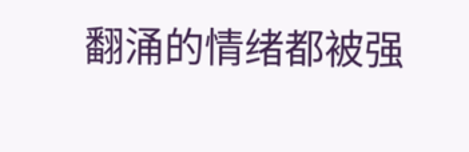翻涌的情绪都被强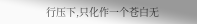行压下,只化作一个苍白无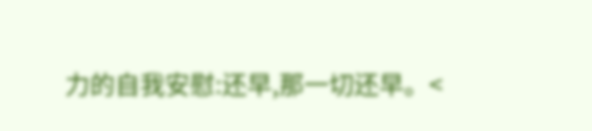力的自我安慰:还早,那一切还早。<